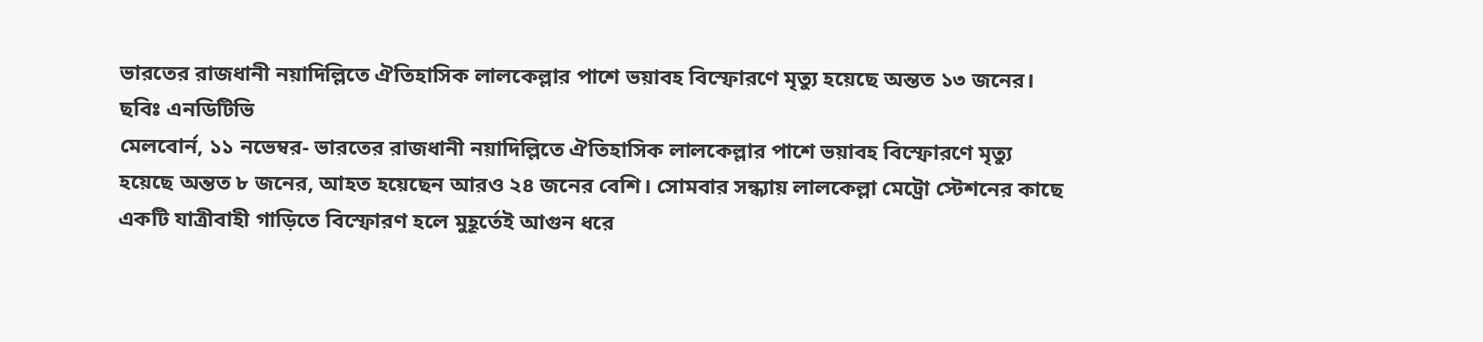ভারতের রাজধানী নয়াদিল্লিতে ঐতিহাসিক লালকেল্লার পাশে ভয়াবহ বিস্ফোরণে মৃত্যু হয়েছে অন্তত ১৩ জনের। ছবিঃ এনডিটিভি
মেলবোর্ন, ১১ নভেম্বর- ভারতের রাজধানী নয়াদিল্লিতে ঐতিহাসিক লালকেল্লার পাশে ভয়াবহ বিস্ফোরণে মৃত্যু হয়েছে অন্তত ৮ জনের, আহত হয়েছেন আরও ২৪ জনের বেশি। সোমবার সন্ধ্যায় লালকেল্লা মেট্রো স্টেশনের কাছে একটি যাত্রীবাহী গাড়িতে বিস্ফোরণ হলে মুহূর্তেই আগুন ধরে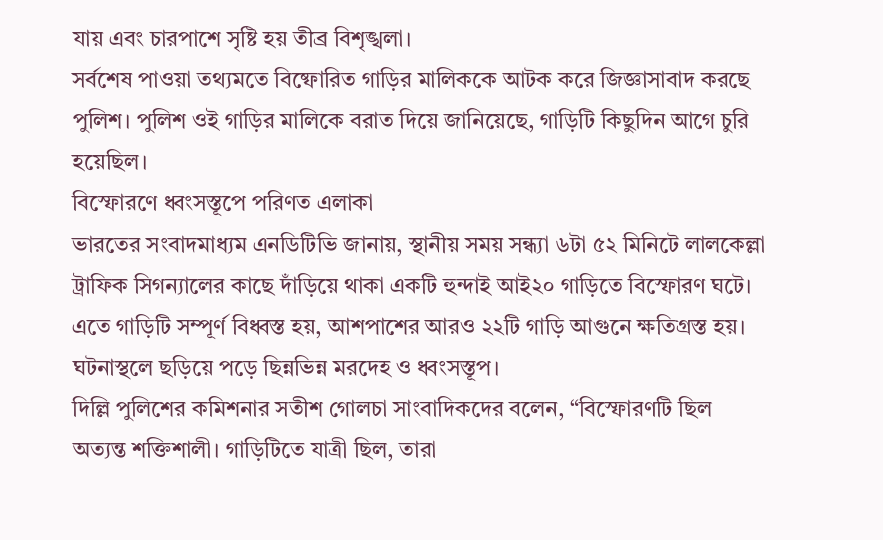যায় এবং চারপাশে সৃষ্টি হয় তীব্র বিশৃঙ্খলা।
সর্বশেষ পাওয়া তথ্যমতে বিষ্ফোরিত গাড়ির মালিককে আটক করে জিজ্ঞাসাবাদ করছে পুলিশ। পুলিশ ওই গাড়ির মালিকে বরাত দিয়ে জানিয়েছে, গাড়িটি কিছুদিন আগে চুরি হয়েছিল।
বিস্ফোরণে ধ্বংসস্তূপে পরিণত এলাকা
ভারতের সংবাদমাধ্যম এনডিটিভি জানায়, স্থানীয় সময় সন্ধ্যা ৬টা ৫২ মিনিটে লালকেল্লা ট্রাফিক সিগন্যালের কাছে দাঁড়িয়ে থাকা একটি হুন্দাই আই২০ গাড়িতে বিস্ফোরণ ঘটে। এতে গাড়িটি সম্পূর্ণ বিধ্বস্ত হয়, আশপাশের আরও ২২টি গাড়ি আগুনে ক্ষতিগ্রস্ত হয়। ঘটনাস্থলে ছড়িয়ে পড়ে ছিন্নভিন্ন মরদেহ ও ধ্বংসস্তূপ।
দিল্লি পুলিশের কমিশনার সতীশ গোলচা সাংবাদিকদের বলেন, “বিস্ফোরণটি ছিল অত্যন্ত শক্তিশালী। গাড়িটিতে যাত্রী ছিল, তারা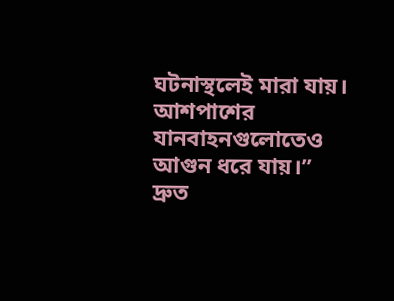ঘটনাস্থলেই মারা যায়। আশপাশের যানবাহনগুলোতেও আগুন ধরে যায়।”
দ্রুত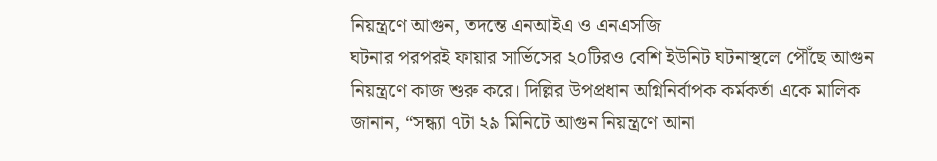নিয়ন্ত্রণে আগুন, তদন্তে এনআইএ ও এনএসজি
ঘটনার পরপরই ফায়ার সার্ভিসের ২০টিরও বেশি ইউনিট ঘটনাস্থলে পৌঁছে আগুন নিয়ন্ত্রণে কাজ শুরু করে। দিল্লির উপপ্রধান অগ্নিনির্বাপক কর্মকর্তা একে মালিক জানান, “সন্ধ্যা ৭টা ২৯ মিনিটে আগুন নিয়ন্ত্রণে আনা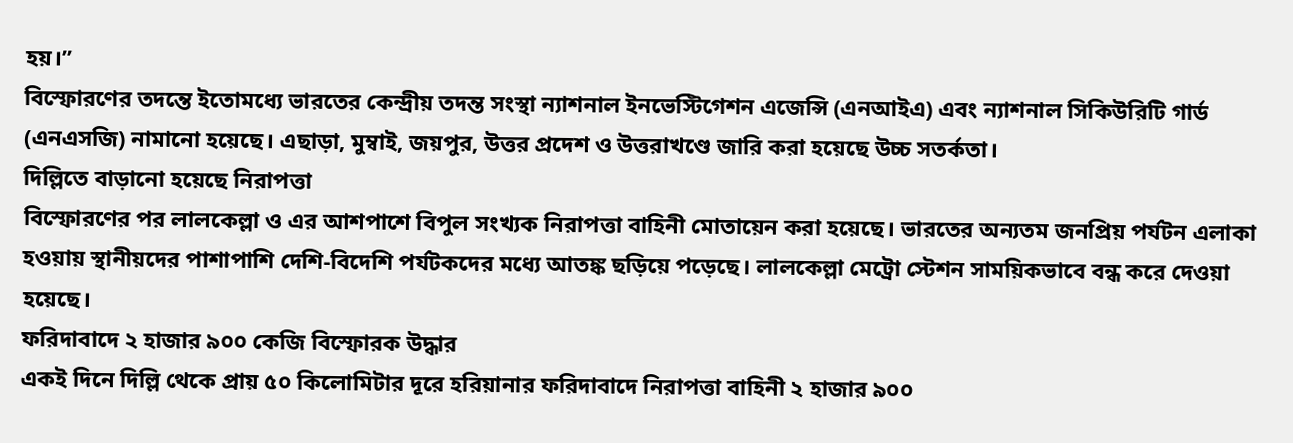হয়।”
বিস্ফোরণের তদন্তে ইতোমধ্যে ভারতের কেন্দ্রীয় তদন্ত সংস্থা ন্যাশনাল ইনভেস্টিগেশন এজেন্সি (এনআইএ) এবং ন্যাশনাল সিকিউরিটি গার্ড (এনএসজি) নামানো হয়েছে। এছাড়া, মুম্বাই, জয়পুর, উত্তর প্রদেশ ও উত্তরাখণ্ডে জারি করা হয়েছে উচ্চ সতর্কতা।
দিল্লিতে বাড়ানো হয়েছে নিরাপত্তা
বিস্ফোরণের পর লালকেল্লা ও এর আশপাশে বিপুল সংখ্যক নিরাপত্তা বাহিনী মোতায়েন করা হয়েছে। ভারতের অন্যতম জনপ্রিয় পর্যটন এলাকা হওয়ায় স্থানীয়দের পাশাপাশি দেশি-বিদেশি পর্যটকদের মধ্যে আতঙ্ক ছড়িয়ে পড়েছে। লালকেল্লা মেট্রো স্টেশন সাময়িকভাবে বন্ধ করে দেওয়া হয়েছে।
ফরিদাবাদে ২ হাজার ৯০০ কেজি বিস্ফোরক উদ্ধার
একই দিনে দিল্লি থেকে প্রায় ৫০ কিলোমিটার দূরে হরিয়ানার ফরিদাবাদে নিরাপত্তা বাহিনী ২ হাজার ৯০০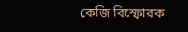কেজি বিস্ফোরক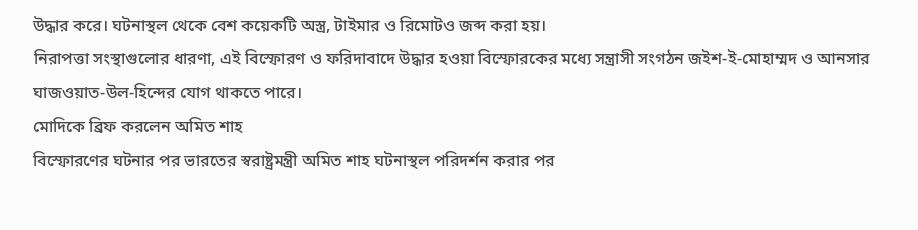উদ্ধার করে। ঘটনাস্থল থেকে বেশ কয়েকটি অস্ত্র, টাইমার ও রিমোটও জব্দ করা হয়।
নিরাপত্তা সংস্থাগুলোর ধারণা, এই বিস্ফোরণ ও ফরিদাবাদে উদ্ধার হওয়া বিস্ফোরকের মধ্যে সন্ত্রাসী সংগঠন জইশ-ই-মোহাম্মদ ও আনসার ঘাজওয়াত-উল-হিন্দের যোগ থাকতে পারে।
মোদিকে ব্রিফ করলেন অমিত শাহ
বিস্ফোরণের ঘটনার পর ভারতের স্বরাষ্ট্রমন্ত্রী অমিত শাহ ঘটনাস্থল পরিদর্শন করার পর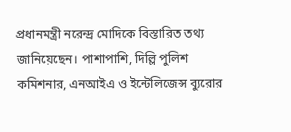প্রধানমন্ত্রী নরেন্দ্র মোদিকে বিস্তারিত তথ্য জানিয়েছেন। পাশাপাশি, দিল্লি পুলিশ কমিশনার, এনআইএ ও ইন্টেলিজেন্স ব্যুরোর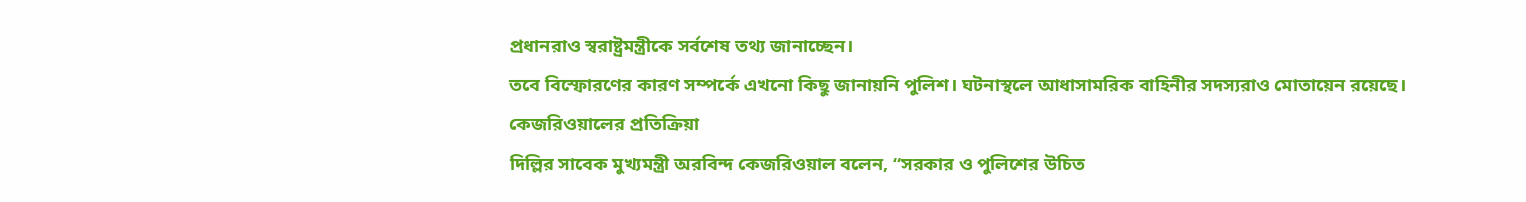প্রধানরাও স্বরাষ্ট্রমন্ত্রীকে সর্বশেষ তথ্য জানাচ্ছেন।
তবে বিস্ফোরণের কারণ সম্পর্কে এখনো কিছু জানায়নি পুলিশ। ঘটনাস্থলে আধাসামরিক বাহিনীর সদস্যরাও মোতায়েন রয়েছে।
কেজরিওয়ালের প্রতিক্রিয়া
দিল্লির সাবেক মুখ্যমন্ত্রী অরবিন্দ কেজরিওয়াল বলেন, “সরকার ও পুলিশের উচিত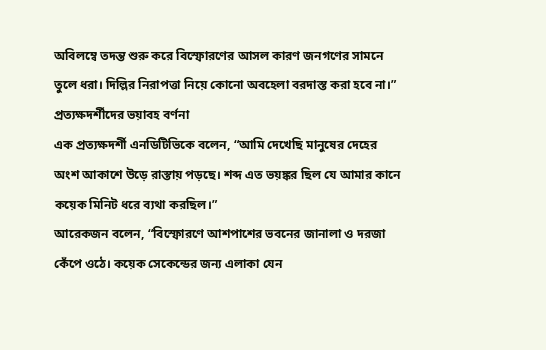অবিলম্বে তদন্ত শুরু করে বিস্ফোরণের আসল কারণ জনগণের সামনে তুলে ধরা। দিল্লির নিরাপত্তা নিয়ে কোনো অবহেলা বরদাস্ত করা হবে না।”
প্রত্যক্ষদর্শীদের ভয়াবহ বর্ণনা
এক প্রত্যক্ষদর্শী এনডিটিভিকে বলেন, “আমি দেখেছি মানুষের দেহের অংশ আকাশে উড়ে রাস্তায় পড়ছে। শব্দ এত ভয়ঙ্কর ছিল যে আমার কানে কয়েক মিনিট ধরে ব্যথা করছিল।”
আরেকজন বলেন, “বিস্ফোরণে আশপাশের ভবনের জানালা ও দরজা কেঁপে ওঠে। কয়েক সেকেন্ডের জন্য এলাকা যেন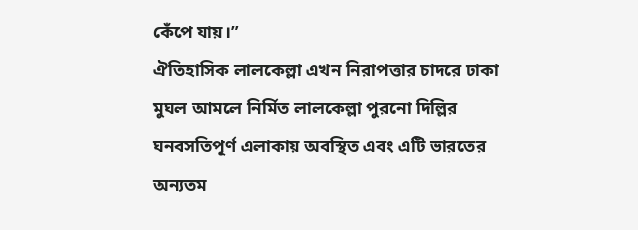কেঁপে যায়।”
ঐতিহাসিক লালকেল্লা এখন নিরাপত্তার চাদরে ঢাকা
মুঘল আমলে নির্মিত লালকেল্লা পুরনো দিল্লির ঘনবসতিপূর্ণ এলাকায় অবস্থিত এবং এটি ভারতের অন্যতম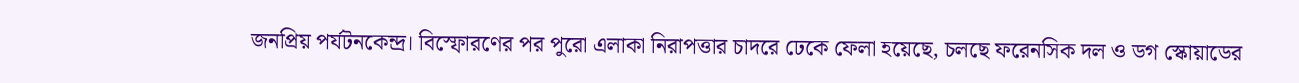জনপ্রিয় পর্যটনকেন্দ্র। বিস্ফোরণের পর পুরো এলাকা নিরাপত্তার চাদরে ঢেকে ফেলা হয়েছে, চলছে ফরেনসিক দল ও ডগ স্কোয়াডের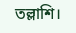তল্লাশি।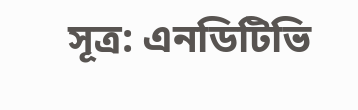সূত্র: এনডিটিভি